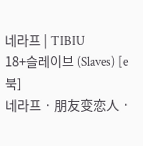네라프 | TIBIU
18+슬레이브 (Slaves) [e북]
네라프 · 朋友变恋人 ·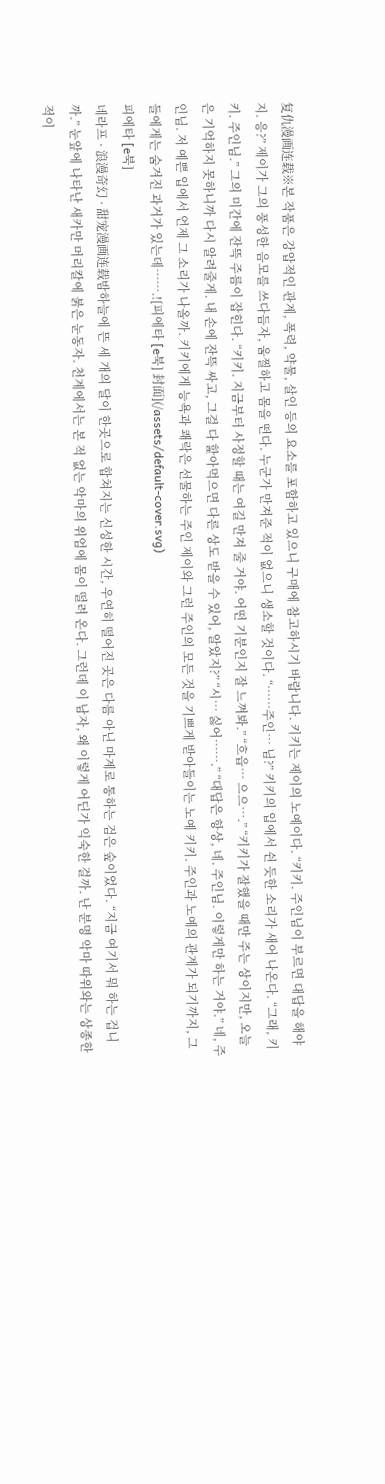复仇漫画连载※본 작품은 강압적인 관계, 폭력, 약물, 살인 등의 요소를 포함하고 있으니 구매에 참고하시기 바랍니다. 키키는 제이의 노예이다. “키키. 주인님이 부르면 대답을 해야지. 응?” 제이가 그의 풍성한 음모를 쓰다듬자, 움찔하고 몸을 떤다. 누군가 만져준 적이 없으니 생소할 것이다. “……주인… 님?” 키키의 입에서 쉰 듯한 소리가 새어 나온다. “그래, 키키. 주인님.” 그의 미간에 잔뜩 주름이 잡힌다. “키키. 지금부터 사정할 때는 여길 만져 줄 거야. 어떤 기분인지 잘 느껴봐.” “흐읍… 으으….” “키키가 잘했을 때만 주는 상이지만, 오늘은 기억하지 못하니까 다시 알려줄게. 내 손에 잔뜩 싸고, 그걸 다 핥아먹으면 다른 상도 받을 수 있어, 알았지?” “시… 싫어…….” “대답은 항상, 네. 주인님. 이렇게만 하는 거야.” 네, 주인님. 저 예쁜 입에서 언제 그 소리가 나올까. 키키에게 능욕과 쾌락은 선물하는 주인 제이와 그런 주인의 모든 것을 기쁘게 받아들이는 노예 키키. 주인과 노예의 관계가 되기까지, 그들에게는 숨겨진 과거가 있는데…….![피에타 [e북] 封面](/assets/default-cover.svg)
피에타 [e북]
네라프 · 浪漫奇幻 · 甜宠漫画连载밤하늘에 뜬 세 개의 달이 한곳으로 합쳐지는 신성한 시간, 우연히 떨어진 곳은 다름 아닌 마계로 통하는 검은 숲이었다. “지금 여기서 뭐 하는 겁니까.” 눈앞에 나타난 새카만 머리칼에 붉은 눈동자. 천계에서는 본 적 없는 악마의 위엄에 몸이 떨려 온다. 그런데 이 남자, 왜 이렇게 어딘가 익숙한 걸까. 난 분명 악마 따위와는 상종한 적이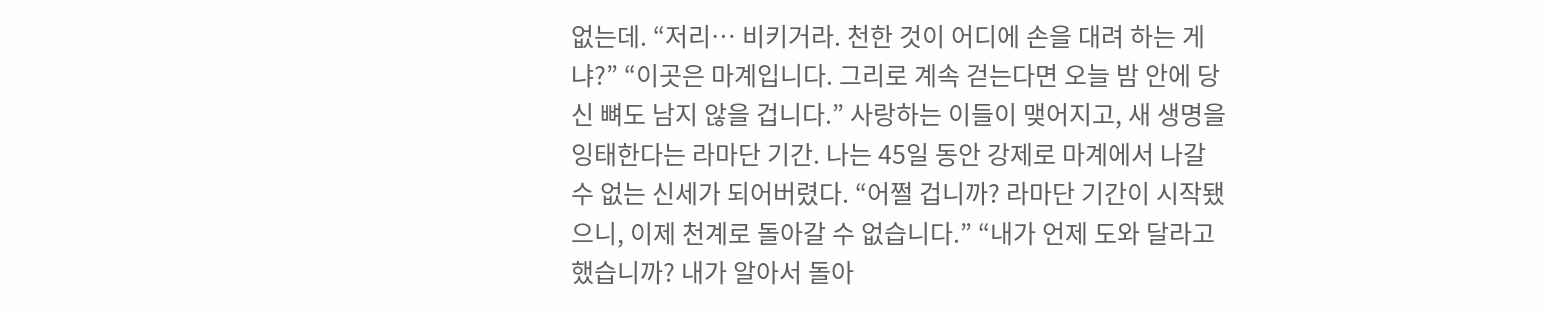없는데. “저리… 비키거라. 천한 것이 어디에 손을 대려 하는 게냐?” “이곳은 마계입니다. 그리로 계속 걷는다면 오늘 밤 안에 당신 뼈도 남지 않을 겁니다.” 사랑하는 이들이 맺어지고, 새 생명을 잉태한다는 라마단 기간. 나는 45일 동안 강제로 마계에서 나갈 수 없는 신세가 되어버렸다. “어쩔 겁니까? 라마단 기간이 시작됐으니, 이제 천계로 돌아갈 수 없습니다.” “내가 언제 도와 달라고 했습니까? 내가 알아서 돌아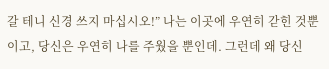갈 테니 신경 쓰지 마십시오!” 나는 이곳에 우연히 갇힌 것뿐이고, 당신은 우연히 나를 주웠을 뿐인데. 그런데 왜 당신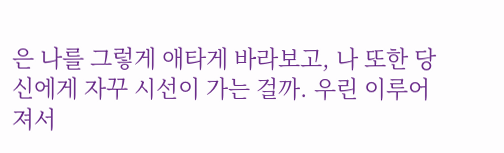은 나를 그렇게 애타게 바라보고, 나 또한 당신에게 자꾸 시선이 가는 걸까. 우린 이루어져서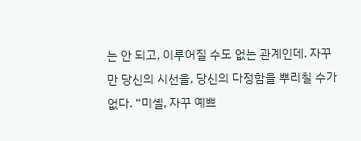는 안 되고, 이루어질 수도 없는 관계인데. 자꾸만 당신의 시선을, 당신의 다정함을 뿌리칠 수가 없다. “미셸, 자꾸 예쁘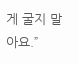게 굴지 말아요.”